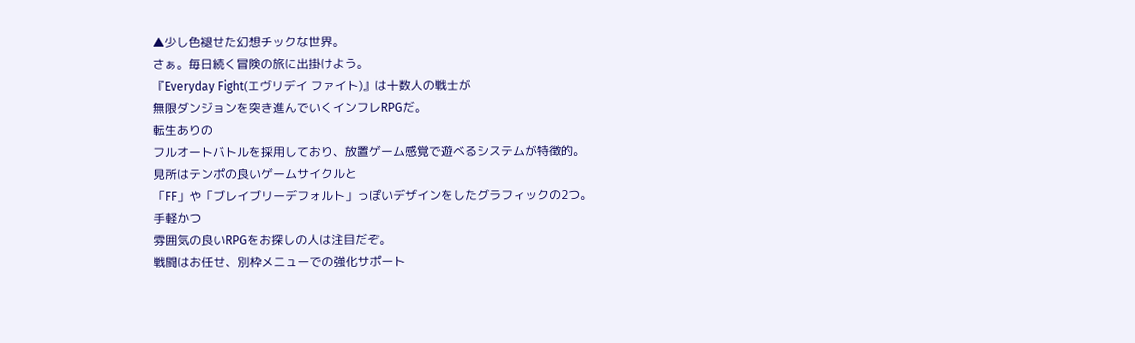▲少し色褪せた幻想チックな世界。
さぁ。毎日続く冒険の旅に出掛けよう。
『Everyday Fight(エヴリデイ ファイト)』は十数人の戦士が
無限ダンジョンを突き進んでいくインフレRPGだ。
転生ありの
フルオートバトルを採用しており、放置ゲーム感覚で遊べるシステムが特徴的。
見所はテンポの良いゲームサイクルと
「FF」や「ブレイブリーデフォルト」っぽいデザインをしたグラフィックの2つ。
手軽かつ
雰囲気の良いRPGをお探しの人は注目だぞ。
戦闘はお任せ、別枠メニューでの強化サポート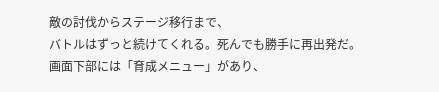敵の討伐からステージ移行まで、
バトルはずっと続けてくれる。死んでも勝手に再出発だ。
画面下部には「育成メニュー」があり、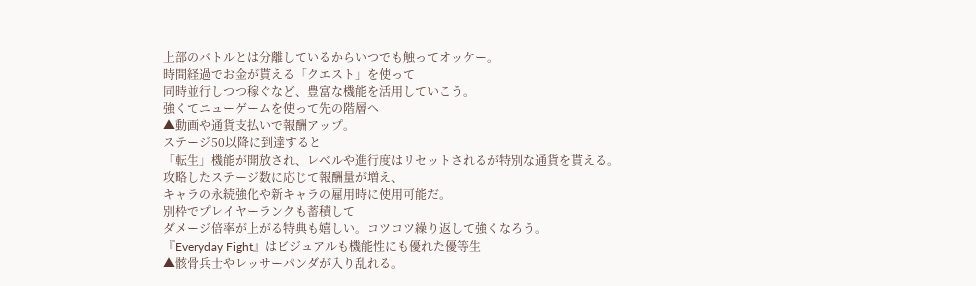上部のバトルとは分離しているからいつでも触ってオッケー。
時間経過でお金が貰える「クエスト」を使って
同時並行しつつ稼ぐなど、豊富な機能を活用していこう。
強くてニューゲームを使って先の階層へ
▲動画や通貨支払いで報酬アップ。
ステージ50以降に到達すると
「転生」機能が開放され、レベルや進行度はリセットされるが特別な通貨を貰える。
攻略したステージ数に応じて報酬量が増え、
キャラの永続強化や新キャラの雇用時に使用可能だ。
別枠でプレイヤーランクも蓄積して
ダメージ倍率が上がる特典も嬉しい。コツコツ繰り返して強くなろう。
『Everyday Fight』はビジュアルも機能性にも優れた優等生
▲骸骨兵士やレッサーパンダが入り乱れる。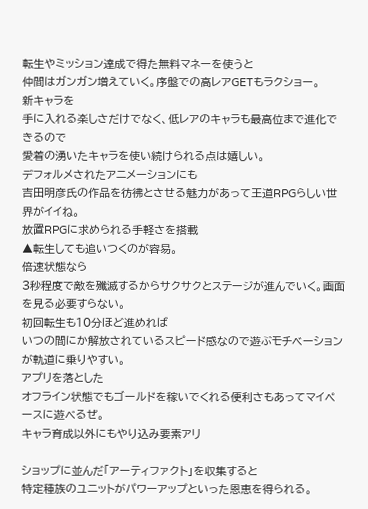転生やミッション達成で得た無料マネーを使うと
仲間はガンガン増えていく。序盤での高レアGETもラクショー。
新キャラを
手に入れる楽しさだけでなく、低レアのキャラも最高位まで進化できるので
愛着の湧いたキャラを使い続けられる点は嬉しい。
デフォルメされたアニメーションにも
吉田明彦氏の作品を彷彿とさせる魅力があって王道RPGらしい世界がイイね。
放置RPGに求められる手軽さを搭載
▲転生しても追いつくのが容易。
倍速状態なら
3秒程度で敵を殲滅するからサクサクとステージが進んでいく。画面を見る必要すらない。
初回転生も10分ほど進めれば
いつの間にか解放されているスピード感なので遊ぶモチベーションが軌道に乗りやすい。
アプリを落とした
オフライン状態でもゴールドを稼いでくれる便利さもあってマイペースに遊べるぜ。
キャラ育成以外にもやり込み要素アリ

ショップに並んだ「アーティファクト」を収集すると
特定種族のユニットがパワーアップといった恩恵を得られる。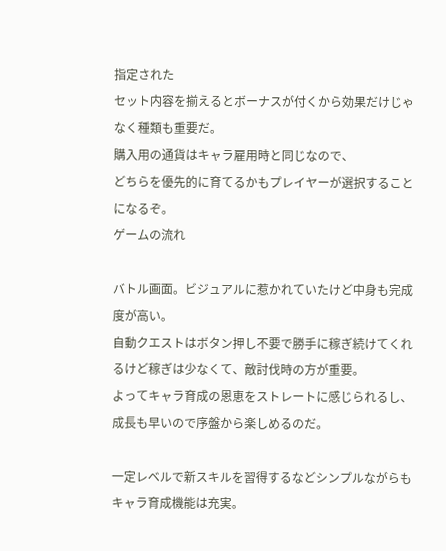指定された
セット内容を揃えるとボーナスが付くから効果だけじゃなく種類も重要だ。
購入用の通貨はキャラ雇用時と同じなので、
どちらを優先的に育てるかもプレイヤーが選択することになるぞ。
ゲームの流れ

バトル画面。ビジュアルに惹かれていたけど中身も完成度が高い。
自動クエストはボタン押し不要で勝手に稼ぎ続けてくれるけど稼ぎは少なくて、敵討伐時の方が重要。
よってキャラ育成の恩恵をストレートに感じられるし、成長も早いので序盤から楽しめるのだ。

一定レベルで新スキルを習得するなどシンプルながらもキャラ育成機能は充実。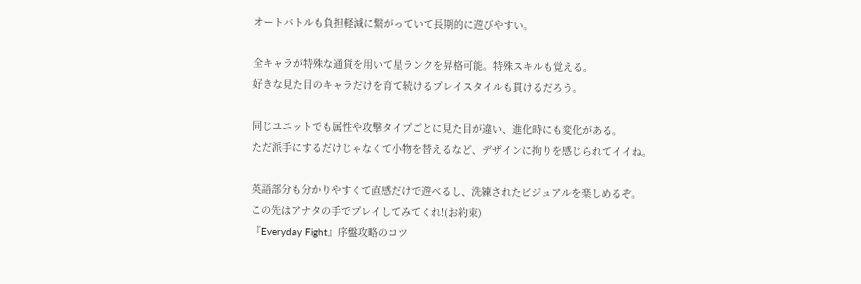オートバトルも負担軽減に繋がっていて長期的に遊びやすい。

全キャラが特殊な通貨を用いて星ランクを昇格可能。特殊スキルも覚える。
好きな見た目のキャラだけを育て続けるプレイスタイルも貫けるだろう。

同じユニットでも属性や攻撃タイプごとに見た目が違い、進化時にも変化がある。
ただ派手にするだけじゃなくて小物を替えるなど、デザインに拘りを感じられてイイね。

英語部分も分かりやすくて直感だけで遊べるし、洗練されたビジュアルを楽しめるぞ。
この先はアナタの手でプレイしてみてくれ!(お約束)
『Everyday Fight』序盤攻略のコツ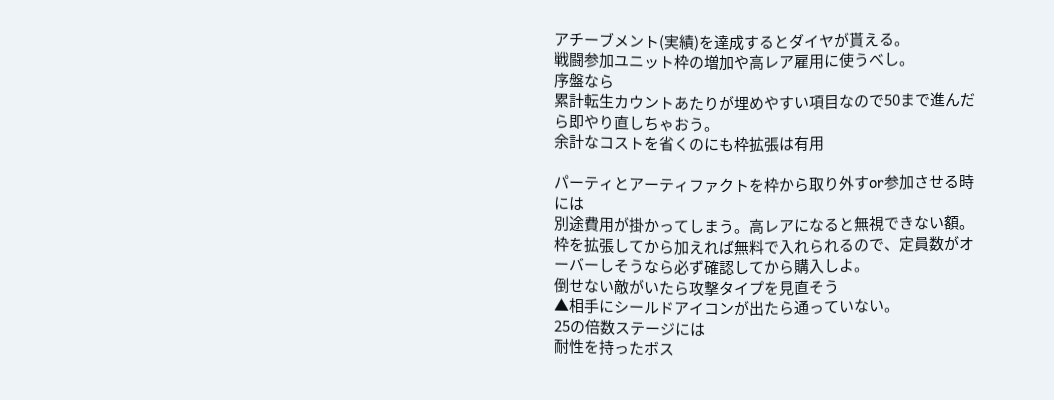アチーブメント(実績)を達成するとダイヤが貰える。
戦闘参加ユニット枠の増加や高レア雇用に使うべし。
序盤なら
累計転生カウントあたりが埋めやすい項目なので50まで進んだら即やり直しちゃおう。
余計なコストを省くのにも枠拡張は有用

パーティとアーティファクトを枠から取り外すor参加させる時には
別途費用が掛かってしまう。高レアになると無視できない額。
枠を拡張してから加えれば無料で入れられるので、定員数がオーバーしそうなら必ず確認してから購入しよ。
倒せない敵がいたら攻撃タイプを見直そう
▲相手にシールドアイコンが出たら通っていない。
25の倍数ステージには
耐性を持ったボス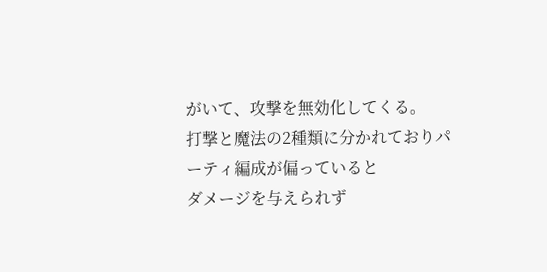がいて、攻撃を無効化してくる。
打撃と魔法の2種類に分かれておりパーティ編成が偏っていると
ダメージを与えられず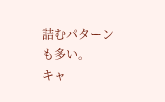詰むパターンも多い。
キャ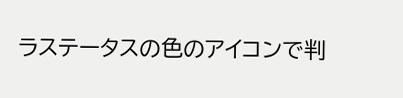ラステータスの色のアイコンで判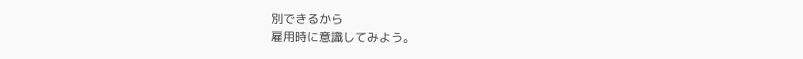別できるから
雇用時に意識してみよう。